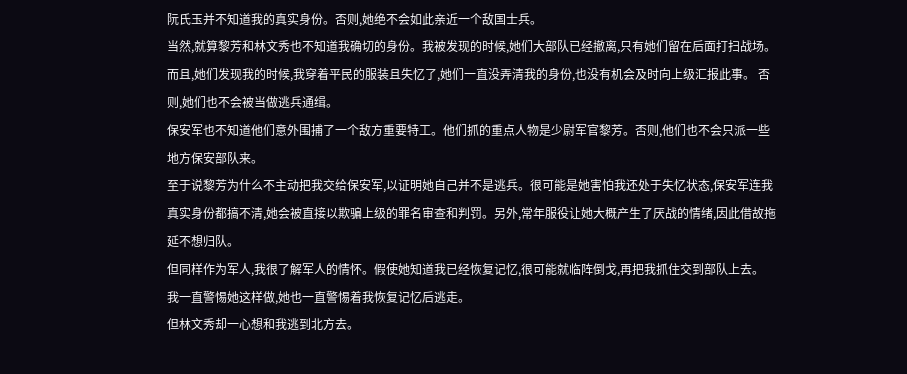阮氏玉并不知道我的真实身份。否则,她绝不会如此亲近一个敌国士兵。
当然,就算黎芳和林文秀也不知道我确切的身份。我被发现的时候,她们大部队已经撤离,只有她们留在后面打扫战场。
而且,她们发现我的时候,我穿着平民的服装且失忆了,她们一直没弄清我的身份,也没有机会及时向上级汇报此事。 否则,她们也不会被当做逃兵通缉。
保安军也不知道他们意外围捕了一个敌方重要特工。他们抓的重点人物是少尉军官黎芳。否则,他们也不会只派一些地方保安部队来。
至于说黎芳为什么不主动把我交给保安军,以证明她自己并不是逃兵。很可能是她害怕我还处于失忆状态,保安军连我真实身份都搞不清,她会被直接以欺骗上级的罪名审查和判罚。另外,常年服役让她大概产生了厌战的情绪,因此借故拖延不想归队。
但同样作为军人,我很了解军人的情怀。假使她知道我已经恢复记忆,很可能就临阵倒戈,再把我抓住交到部队上去。
我一直警惕她这样做,她也一直警惕着我恢复记忆后逃走。
但林文秀却一心想和我逃到北方去。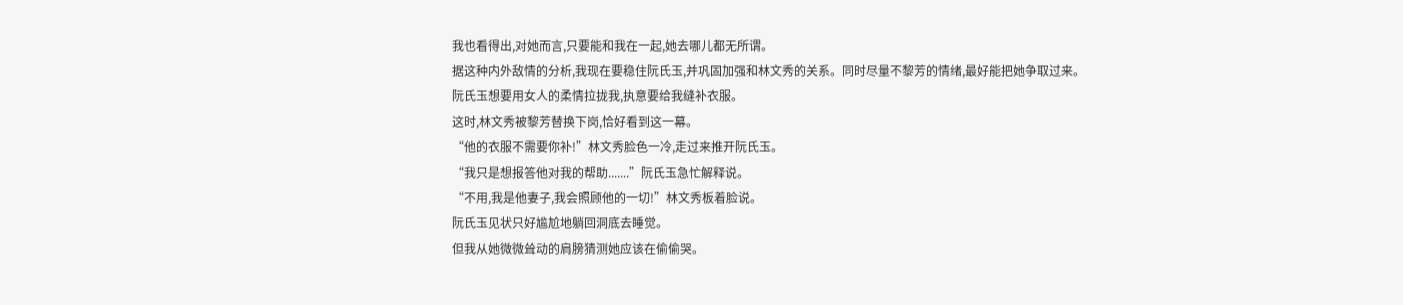我也看得出,对她而言,只要能和我在一起,她去哪儿都无所谓。
据这种内外敌情的分析,我现在要稳住阮氏玉,并巩固加强和林文秀的关系。同时尽量不黎芳的情绪,最好能把她争取过来。
阮氏玉想要用女人的柔情拉拢我,执意要给我缝补衣服。
这时,林文秀被黎芳替换下岗,恰好看到这一幕。
“他的衣服不需要你补!”林文秀脸色一冷,走过来推开阮氏玉。
“我只是想报答他对我的帮助.......”阮氏玉急忙解释说。
“不用,我是他妻子,我会照顾他的一切!”林文秀板着脸说。
阮氏玉见状只好尴尬地躺回洞底去睡觉。
但我从她微微耸动的肩膀猜测她应该在偷偷哭。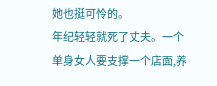她也挺可怜的。
年纪轻轻就死了丈夫。一个单身女人要支撑一个店面,养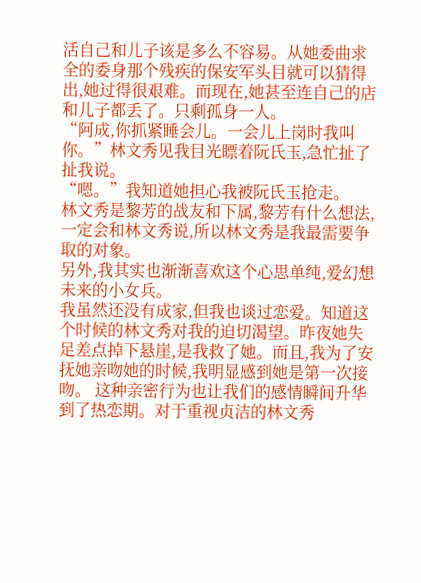活自己和儿子该是多么不容易。从她委曲求全的委身那个残疾的保安军头目就可以猜得出,她过得很艰难。而现在,她甚至连自己的店和儿子都丢了。只剩孤身一人。
“阿成,你抓紧睡会儿。一会儿上岗时我叫你。”林文秀见我目光瞟着阮氏玉,急忙扯了扯我说。
“嗯。”我知道她担心我被阮氏玉抢走。
林文秀是黎芳的战友和下属,黎芳有什么想法,一定会和林文秀说,所以林文秀是我最需要争取的对象。
另外,我其实也渐渐喜欢这个心思单纯,爱幻想未来的小女兵。
我虽然还没有成家,但我也谈过恋爱。知道这个时候的林文秀对我的迫切渴望。昨夜她失足差点掉下悬崖,是我救了她。而且,我为了安抚她亲吻她的时候,我明显感到她是第一次接吻。 这种亲密行为也让我们的感情瞬间升华到了热恋期。对于重视贞洁的林文秀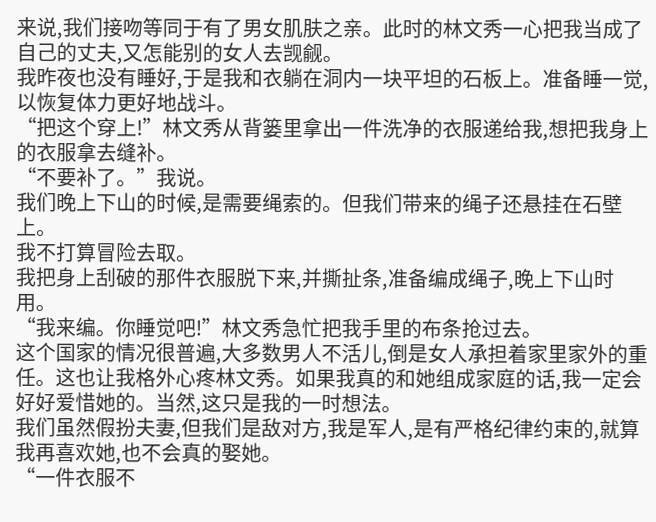来说,我们接吻等同于有了男女肌肤之亲。此时的林文秀一心把我当成了自己的丈夫,又怎能别的女人去觊觎。
我昨夜也没有睡好,于是我和衣躺在洞内一块平坦的石板上。准备睡一觉,以恢复体力更好地战斗。
“把这个穿上!”林文秀从背篓里拿出一件洗净的衣服递给我,想把我身上的衣服拿去缝补。
“不要补了。”我说。
我们晚上下山的时候,是需要绳索的。但我们带来的绳子还悬挂在石壁上。
我不打算冒险去取。
我把身上刮破的那件衣服脱下来,并撕扯条,准备编成绳子,晚上下山时用。
“我来编。你睡觉吧!”林文秀急忙把我手里的布条抢过去。
这个国家的情况很普遍,大多数男人不活儿,倒是女人承担着家里家外的重任。这也让我格外心疼林文秀。如果我真的和她组成家庭的话,我一定会好好爱惜她的。当然,这只是我的一时想法。
我们虽然假扮夫妻,但我们是敌对方,我是军人,是有严格纪律约束的,就算我再喜欢她,也不会真的娶她。
“一件衣服不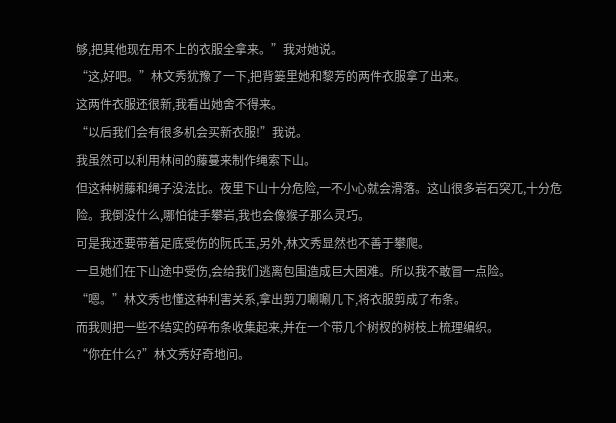够,把其他现在用不上的衣服全拿来。”我对她说。
“这,好吧。”林文秀犹豫了一下,把背篓里她和黎芳的两件衣服拿了出来。
这两件衣服还很新,我看出她舍不得来。
“以后我们会有很多机会买新衣服!”我说。
我虽然可以利用林间的藤蔓来制作绳索下山。
但这种树藤和绳子没法比。夜里下山十分危险,一不小心就会滑落。这山很多岩石突兀,十分危险。我倒没什么,哪怕徒手攀岩,我也会像猴子那么灵巧。
可是我还要带着足底受伤的阮氏玉,另外,林文秀显然也不善于攀爬。
一旦她们在下山途中受伤,会给我们逃离包围造成巨大困难。所以我不敢冒一点险。
“嗯。”林文秀也懂这种利害关系,拿出剪刀唰唰几下,将衣服剪成了布条。
而我则把一些不结实的碎布条收集起来,并在一个带几个树杈的树枝上梳理编织。
“你在什么?”林文秀好奇地问。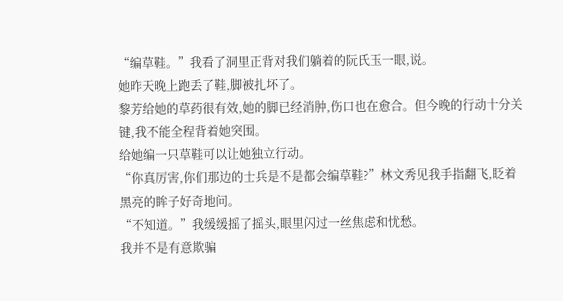“编草鞋。”我看了洞里正背对我们躺着的阮氏玉一眼,说。
她昨天晚上跑丢了鞋,脚被扎坏了。
黎芳给她的草药很有效,她的脚已经消肿,伤口也在愈合。但今晚的行动十分关键,我不能全程背着她突围。
给她编一只草鞋可以让她独立行动。
“你真厉害,你们那边的士兵是不是都会编草鞋?”林文秀见我手指翻飞,眨着黑亮的眸子好奇地问。
“不知道。”我缓缓摇了摇头,眼里闪过一丝焦虑和忧愁。
我并不是有意欺骗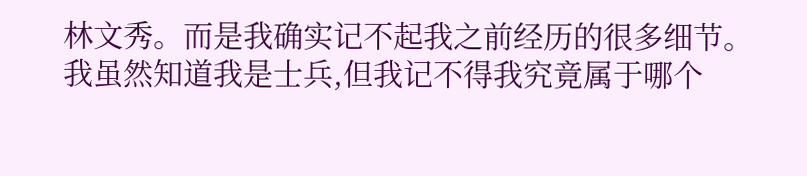林文秀。而是我确实记不起我之前经历的很多细节。
我虽然知道我是士兵,但我记不得我究竟属于哪个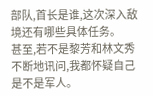部队,首长是谁,这次深入敌境还有哪些具体任务。
甚至,若不是黎芳和林文秀不断地讯问,我都怀疑自己是不是军人。